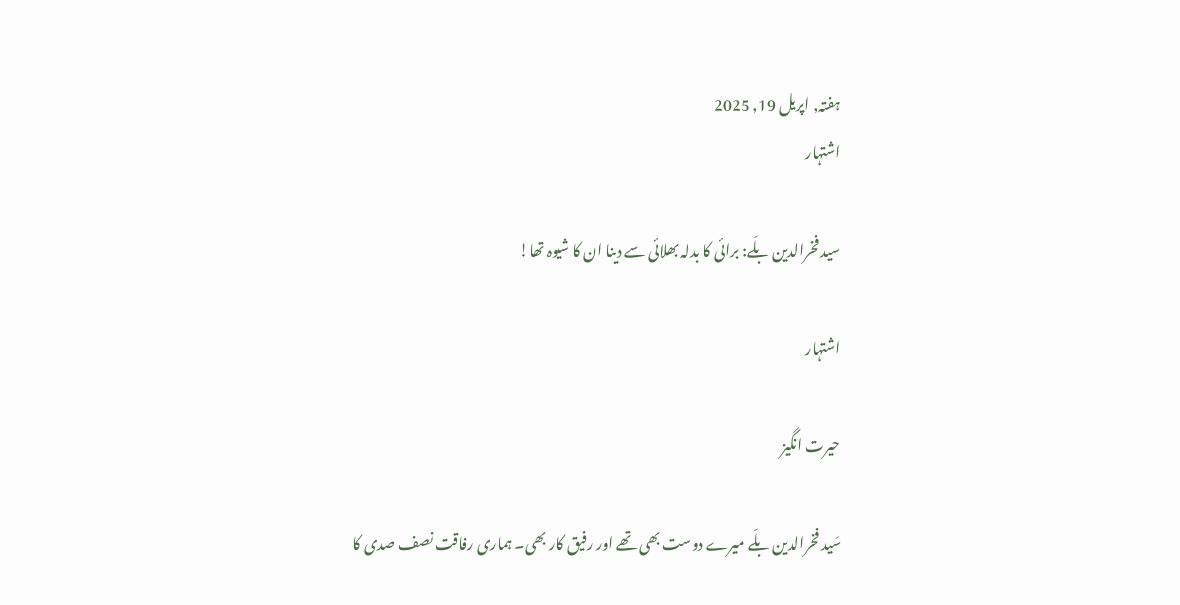ہفتہ, اپریل 19, 2025
اشتہار

سید فخرالدین بلّے: برائی کا بدلہ بھلائی سے دینا ان کا شیوہ تھا!

اشتہار

حیرت انگیز

سَید فخرالدین بلّے میرے دوست بھی تھے اور رفیق کار بھی۔ ہماری رفاقت نصف صدی کا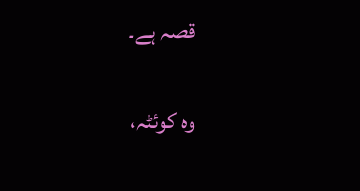قصہ ہے۔

وہ کوئٹہ،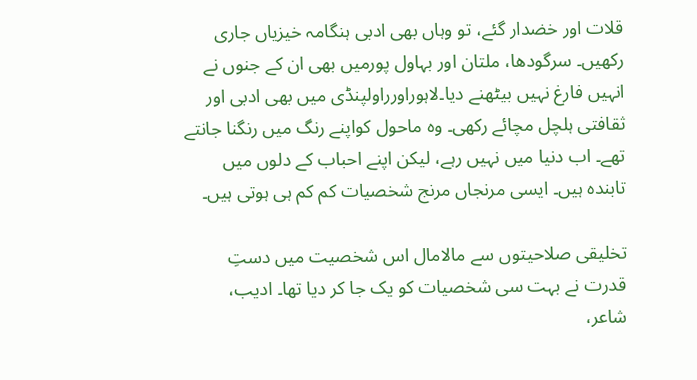قلات اور خضدار گئے، تو وہاں بھی ادبی ہنگامہ خیزیاں جاری رکھیں۔ سرگودھا، ملتان اور بہاول پورمیں بھی ان کے جنوں نے انہیں فارغ نہیں بیٹھنے دیا۔لاہوراورراولپنڈی میں بھی ادبی اور ثقافتی ہلچل مچائے رکھی۔ وہ ماحول کواپنے رنگ میں رنگنا جانتے تھے۔ اب دنیا میں نہیں رہے، لیکن اپنے احباب کے دلوں میں تابندہ ہیں۔ ایسی مرنجاں مرنج شخصیات کم کم ہی ہوتی ہیں۔

تخلیقی صلاحیتوں سے مالامال اس شخصیت میں دستِ قدرت نے بہت سی شخصیات کو یک جا کر دیا تھا۔ ادیب، شاعر،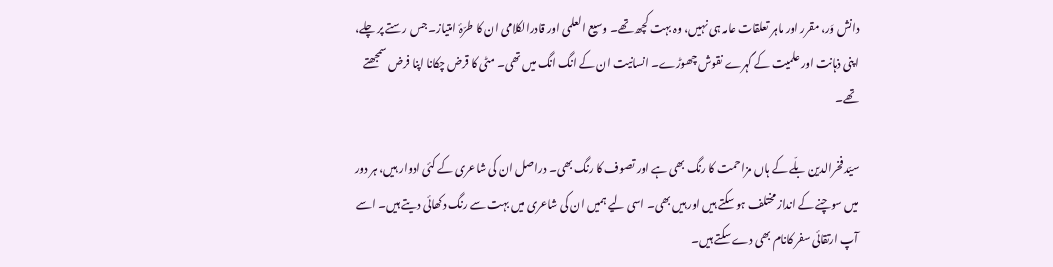دانش وَر، مقرر اور ماہر تعلقات عامہ ہی نہیں، وہ بہت کچھ تھے۔ وسیع العلمی اور قادرالکلامی ان کا طرّۂ امتیاز۔ جس رستے پر چلے، اپنی ذہانت اور علمیت کے گہرے نقوش چھوڑے۔ انسانیت ان کے انگ انگ میں تھی۔ مٹی کا قرض چکانا اپنا فرض سمجھتے تھے۔

سیّد فخرالدین بلّے کے ہاں مزاحمت کا رنگ بھی ہے اور تصوف کا رنگ بھی۔ دراصل ان کی شاعری کے کئی ادوار ہیں، ہر دور میں سوچنے کے انداز مختلف ہو سکتے ہیں اور ہیں بھی۔ اسی لیے ہمیں ان کی شاعری میں بہت سے رنگ دکھائی دیتے ہیں۔ اسے آپ ارتقائی سفر کانام بھی دے سکتے ہیں۔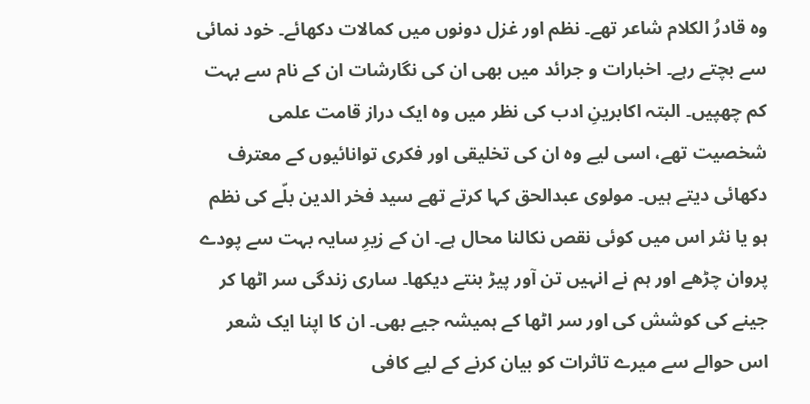وہ قادرُ الکلام شاعر تھے۔ نظم اور غزل دونوں میں کمالات دکھائے۔ خود نمائی سے بچتے رہے۔ اخبارات و جرائد میں بھی ان کی نگارشات ان کے نام سے بہت کم چھپیں۔ البتہ اکابرینِ ادب کی نظر میں وہ ایک دراز قامت علمی شخصیت تھے، اسی لیے وہ ان کی تخلیقی اور فکری توانائیوں کے معترف دکھائی دیتے ہیں۔ مولوی عبدالحق کہا کرتے تھے سید فخر الدین بلّے کی نظم ہو یا نثر اس میں کوئی نقص نکالنا محال ہے۔ ان کے زیرِ سایہ بہت سے پودے پروان چڑھے اور ہم نے انہیں تن آور پیڑ بنتے دیکھا۔ ساری زندگی سر اٹھا کر جینے کی کوشش کی اور سر اٹھا کے ہمیشہ جیے بھی۔ ان کا اپنا ایک شعر اس حوالے سے میرے تاثرات کو بیان کرنے کے لیے کافی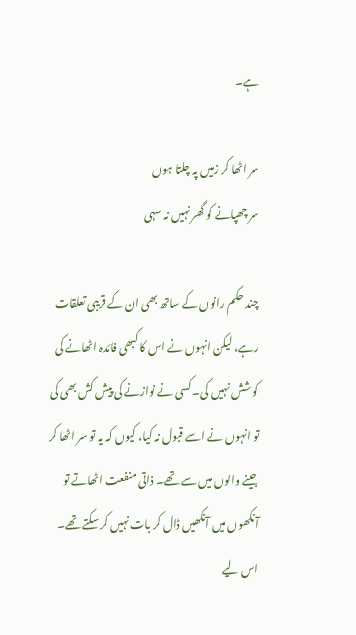ہے۔

سر اٹھا کر زمیں پہ چلتا ہوں
سر چھپانے کو گھر نہیں نہ سہی

چند حکم رانوں کے ساتھ بھی ان کے قریبی تعلقات رہے، لیکن انہوں نے اس کا کبھی فائدہ اٹھانے کی کوشش نہیں کی۔ کسی نے نوازنے کی پیش کش بھی کی تو انہوں نے اسے قبول نہ کیا، کیوں کہ یہ تو سر اٹھا کر جینے والوں میں سے تھے۔ ذاتی منفعت اٹھاتے تو آنکھوں میں آنکھیں ڈال کر بات نہیں کر سکتے تھے۔ اس لیے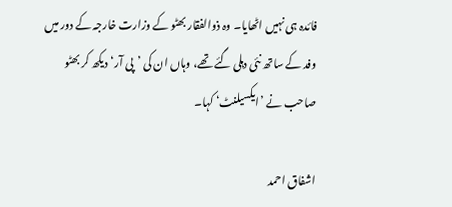فائدہ ہی نہیں اٹھایا۔ وہ ذوالفقار بھٹو کے وزارت خارجہ کے دور میں وفد کے ساتھ نئی دہلی گئے تھے، وہاں ان کی ’پی آر‘ دیکھ کر بھٹو صاحب نے ’ایکسیلنٹ‘ کہا۔

اشفاق احمد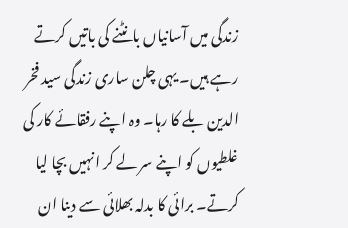زندگی میں آسانیاں بانٹنے کی باتیں کرتے رہے ہیں۔ یہی چلن ساری زندگی سید فخر الدین بلے کا رہا۔ وہ اپنے رفقائے کار کی غلطیوں کو اپنے سر لے کر انہیں بچا لیا کرتے۔ برائی کا بدلہ بھلائی سے دینا ان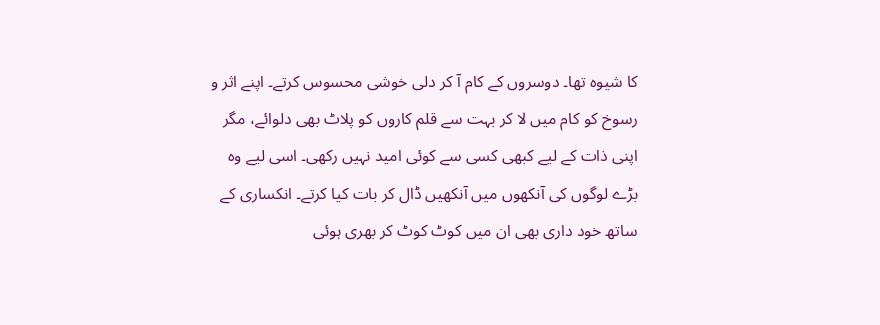کا شیوہ تھا۔ دوسروں کے کام آ کر دلی خوشی محسوس کرتے۔ اپنے اثر و رسوخ کو کام میں لا کر بہت سے قلم کاروں کو پلاٹ بھی دلوائے، مگر اپنی ذات کے لیے کبھی کسی سے کوئی امید نہیں رکھی۔ اسی لیے وہ بڑے لوگوں کی آنکھوں میں آنکھیں ڈال کر بات کیا کرتے۔ انکساری کے ساتھ خود داری بھی ان میں کوٹ کوٹ کر بھری ہوئی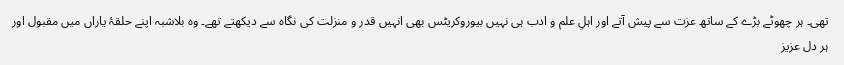تھی۔ ہر چھوٹے بڑے کے ساتھ عزت سے پیش آتے اور اہلِ علم و ادب ہی نہیں بیوروکریٹس بھی انہیں قدر و منزلت کی نگاہ سے دیکھتے تھے۔ وہ بلاشبہ اپنے حلقۂ یاراں میں مقبول اور ہر دل عزیز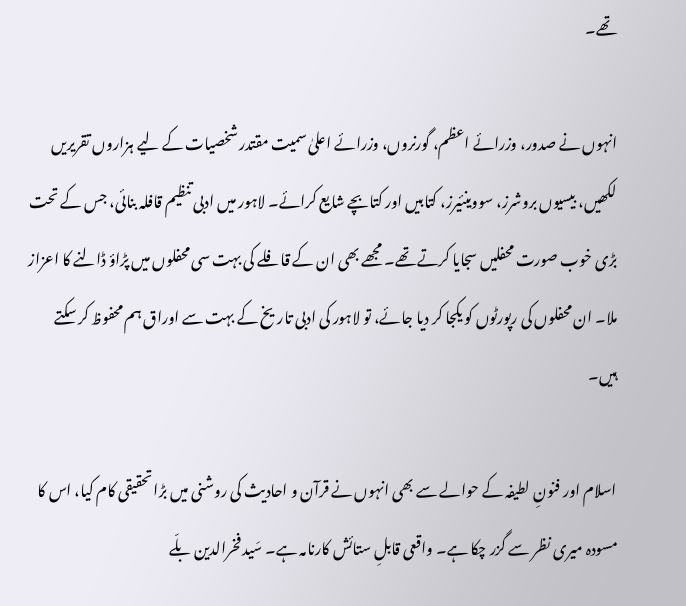تھے۔

انہوں نے صدور، وزرائے اعظم، گورنروں، وزرائے اعلیٰ سمیت مقتدر شخصیات کے لیے ہزاروں تقریریں لکھیں، بیسیوں بروشرز، سووینئیرز، کتابیں اور کتابچے شایع کرائے۔ لاہور میں ادبی تنظیم قافلہ بنائی، جس کے تحت بڑی خوب صورت محفلیں سجایا کرتے تھے۔ مجھے بھی ان کے قافلے کی بہت سی محفلوں میں پڑاؤ ڈالنے کا اعزاز ملا۔ ان محفلوں کی رپورٹوں کو یکجا کر دیا جائے، تو لاہور کی ادبی تاریخ کے بہت سے اوراق ہم محفوظ کر سکتے ہیں۔

اسلام اور فنونِ لطیفہ کے حوالے سے بھی انہوں نے قرآن و احادیث کی روشنی میں بڑا تحقیقی کام کیا، اس کا مسودہ میری نظر سے گزر چکا ہے۔ واقعی قابلِ ستائش کارنامہ ہے۔ سَید فخرالدین بلّے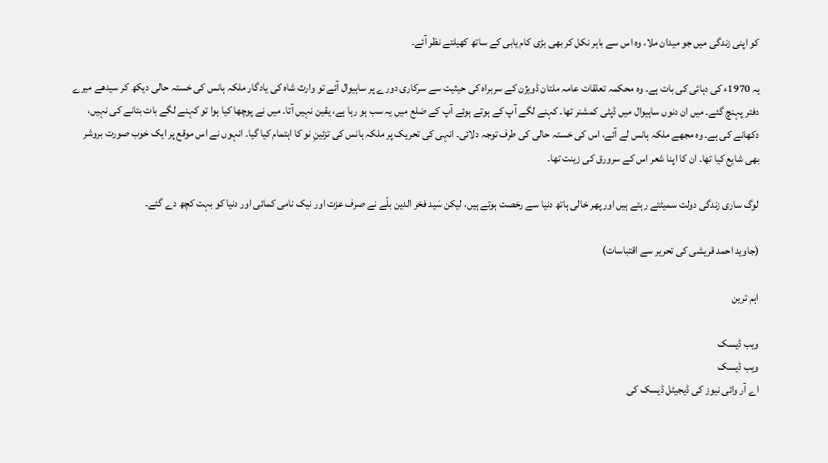کو اپنی زندگی میں جو میدان ملا، وہ اس سے باہر نکل کر بھی بڑی کام یابی کے ساتھ کھیلتے نظر آئے۔

یہ 1970ء کی دہائی کی بات ہے۔ وہ محکمہ تعلقات عامہ ملتان ڈویژن کے سربراہ کی حیثیت سے سرکاری دورے پر ساہیوال آئے تو وارث شاہ کی یادگار ملکہ ہانس کی خستہ حالی دیکھ کر سیدھے میرے دفتر پہنچ گئے۔ میں ان دنوں ساہیوال میں ڈپٹی کمشنر تھا۔ کہنے لگے آپ کے ہوتے ہوئے آپ کے ضلع میں یہ سب ہو رہا ہے، یقین نہیں آتا۔ میں نے پوچھا کیا ہوا تو کہنے لگے بات بتانے کی نہیں، دکھانے کی ہے۔ وہ مجھے ملکہ ہانس لے آئے، اس کی خستہ حالی کی طرف توجہ دلائی۔ انہی کی تحریک پر ملکہ ہانس کی تزئینِ نو کا اہتمام کیا گیا۔ انہوں نے اس موقع پر ایک خوب صورت بروشر بھی شایع کیا تھا۔ ان کا اپنا شعر اس کے سرورق کی زینت تھا۔

لوگ ساری زندگی دولت سمیٹتے رہتے ہیں اور پھر خالی ہاتھ دنیا سے رخصت ہوتے ہیں، لیکن سَید فخر الدین بلّے نے صرف عزت اور نیک نامی کمائی اور دنیا کو بہت کچھ دے گئے۔

(جاوید احمد قریشی کی تحریر سے اقتباسات)

اہم ترین

ویب ڈیسک
ویب ڈیسک
اے آر وائی نیوز کی ڈیجیٹل ڈیسک کی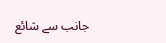جانب سے شائع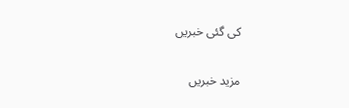کی گئی خبریں

مزید خبریں